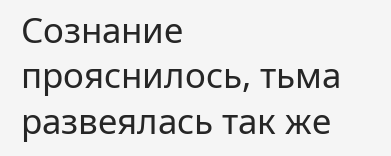Сознание прояснилось, тьма развеялась так же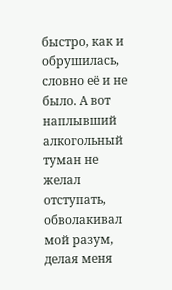быстро, как и обрушилась, словно её и не было. А вот наплывший алкогольный туман не желал отступать, обволакивал мой разум, делая меня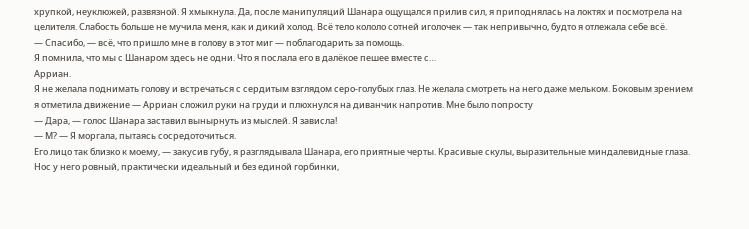хрупкой, неуклюжей, развязной. Я хмыкнула. Да, после манипуляций Шанара ощущался прилив сил, я приподнялась на локтях и посмотрела на целителя. Слабость больше не мучила меня, как и дикий холод. Всё тело кололо сотней иголочек — так непривычно, будто я отлежала себе всё.
— Спасибо, — всё, что пришло мне в голову в этот миг — поблагодарить за помощь.
Я помнила, что мы с Шанаром здесь не одни. Что я послала его в далёкое пешее вместе с…
Арриан.
Я не желала поднимать голову и встречаться с сердитым взглядом серо-голубых глаз. Не желала смотреть на него даже мельком. Боковым зрением я отметила движение — Арриан сложил руки на груди и плюхнулся на диванчик напротив. Мне было попросту
— Дара, — голос Шанара заставил вынырнуть из мыслей. Я зависла!
— М? — Я моргала, пытаясь сосредоточиться.
Его лицо так близко к моему, — закусив губу, я разглядывала Шанара, его приятные черты. Красивые скулы, выразительные миндалевидные глаза. Нос у него ровный, практически идеальный и без единой горбинки,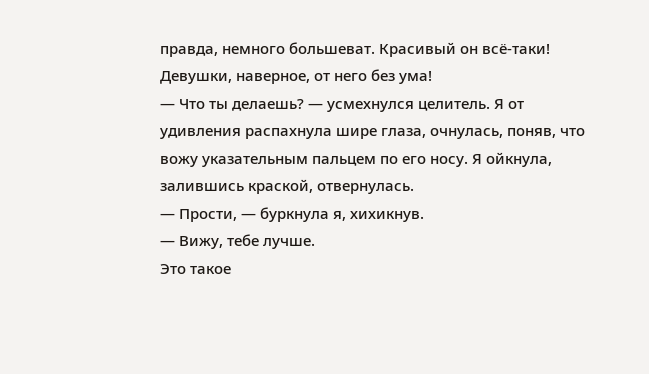правда, немного большеват. Красивый он всё-таки! Девушки, наверное, от него без ума!
— Что ты делаешь? — усмехнулся целитель. Я от удивления распахнула шире глаза, очнулась, поняв, что вожу указательным пальцем по его носу. Я ойкнула, залившись краской, отвернулась.
— Прости, — буркнула я, хихикнув.
— Вижу, тебе лучше.
Это такое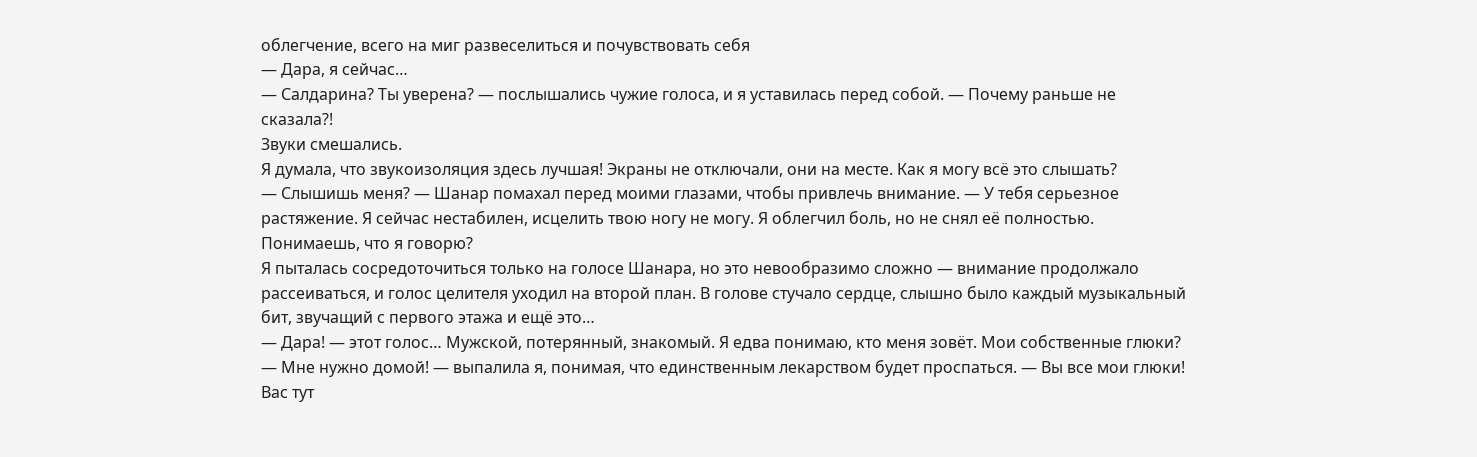облегчение, всего на миг развеселиться и почувствовать себя
— Дара, я сейчас…
— Салдарина? Ты уверена? — послышались чужие голоса, и я уставилась перед собой. — Почему раньше не сказала?!
Звуки смешались.
Я думала, что звукоизоляция здесь лучшая! Экраны не отключали, они на месте. Как я могу всё это слышать?
— Слышишь меня? — Шанар помахал перед моими глазами, чтобы привлечь внимание. — У тебя серьезное растяжение. Я сейчас нестабилен, исцелить твою ногу не могу. Я облегчил боль, но не снял её полностью. Понимаешь, что я говорю?
Я пыталась сосредоточиться только на голосе Шанара, но это невообразимо сложно — внимание продолжало рассеиваться, и голос целителя уходил на второй план. В голове стучало сердце, слышно было каждый музыкальный бит, звучащий с первого этажа и ещё это…
— Дара! — этот голос… Мужской, потерянный, знакомый. Я едва понимаю, кто меня зовёт. Мои собственные глюки?
— Мне нужно домой! — выпалила я, понимая, что единственным лекарством будет проспаться. — Вы все мои глюки! Вас тут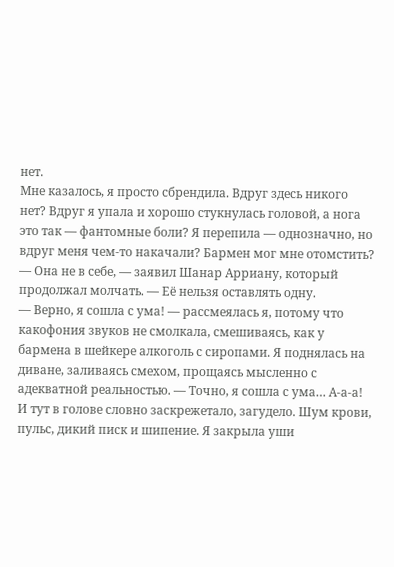нет.
Мне казалось, я просто сбрендила. Вдруг здесь никого нет? Вдруг я упала и хорошо стукнулась головой, а нога это так — фантомные боли? Я перепила — однозначно, но вдруг меня чем-то накачали? Бармен мог мне отомстить?
— Она не в себе, — заявил Шанар Арриану, который продолжал молчать. — Её нельзя оставлять одну.
— Верно, я сошла с ума! — рассмеялась я, потому что какофония звуков не смолкала, смешиваясь, как у бармена в шейкере алкоголь с сиропами. Я поднялась на диване, заливаясь смехом, прощаясь мысленно с адекватной реальностью. — Точно, я сошла с ума… А-а-а!
И тут в голове словно заскрежетало, загудело. Шум крови, пульс, дикий писк и шипение. Я закрыла уши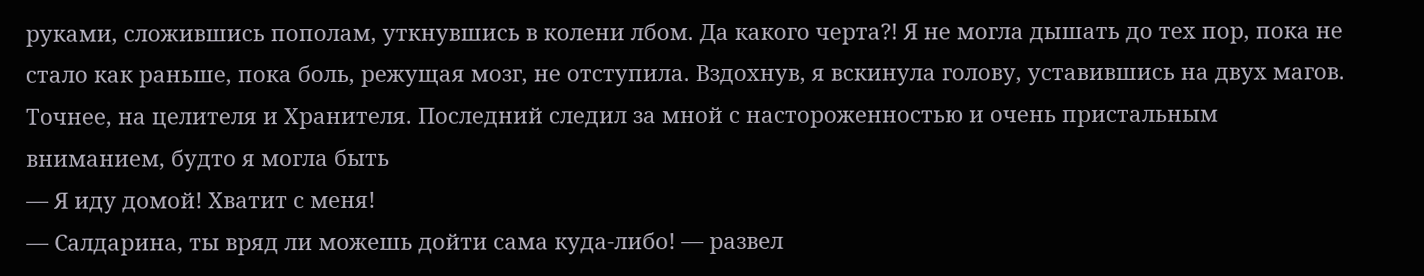руками, сложившись пополам, уткнувшись в колени лбом. Да какого черта?! Я не могла дышать до тех пор, пока не стало как раньше, пока боль, режущая мозг, не отступила. Вздохнув, я вскинула голову, уставившись на двух магов. Точнее, на целителя и Хранителя. Последний следил за мной с настороженностью и очень пристальным вниманием, будто я могла быть
— Я иду домой! Хватит с меня!
— Салдарина, ты вряд ли можешь дойти сама куда-либо! — развел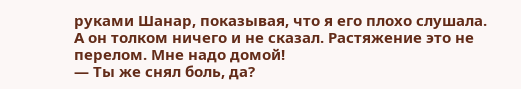руками Шанар, показывая, что я его плохо слушала. А он толком ничего и не сказал. Растяжение это не перелом. Мне надо домой!
— Ты же снял боль, да?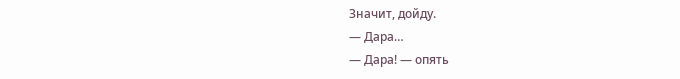Значит, дойду.
— Дара…
— Дара! — опять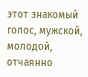этот знакомый голос, мужской, молодой, отчаянно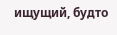ищущий, будто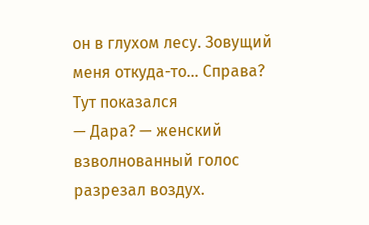он в глухом лесу. Зовущий меня откуда-то… Справа?
Тут показался
— Дара? — женский взволнованный голос разрезал воздух.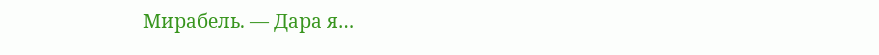Мирабель. — Дара я…